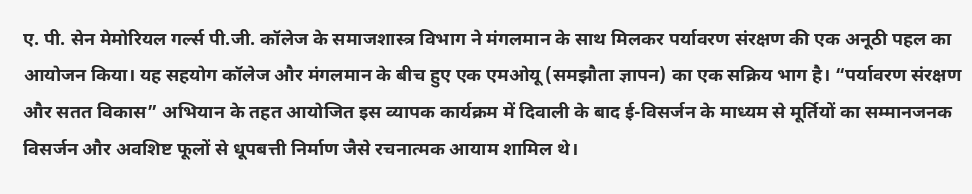ए. पी. सेन मेमोरियल गर्ल्स पी.जी. कॉलेज के समाजशास्त्र विभाग ने मंगलमान के साथ मिलकर पर्यावरण संरक्षण की एक अनूठी पहल का आयोजन किया। यह सहयोग कॉलेज और मंगलमान के बीच हुए एक एमओयू (समझौता ज्ञापन) का एक सक्रिय भाग है। “पर्यावरण संरक्षण और सतत विकास” अभियान के तहत आयोजित इस व्यापक कार्यक्रम में दिवाली के बाद ई-विसर्जन के माध्यम से मूर्तियों का सम्मानजनक विसर्जन और अवशिष्ट फूलों से धूपबत्ती निर्माण जैसे रचनात्मक आयाम शामिल थे।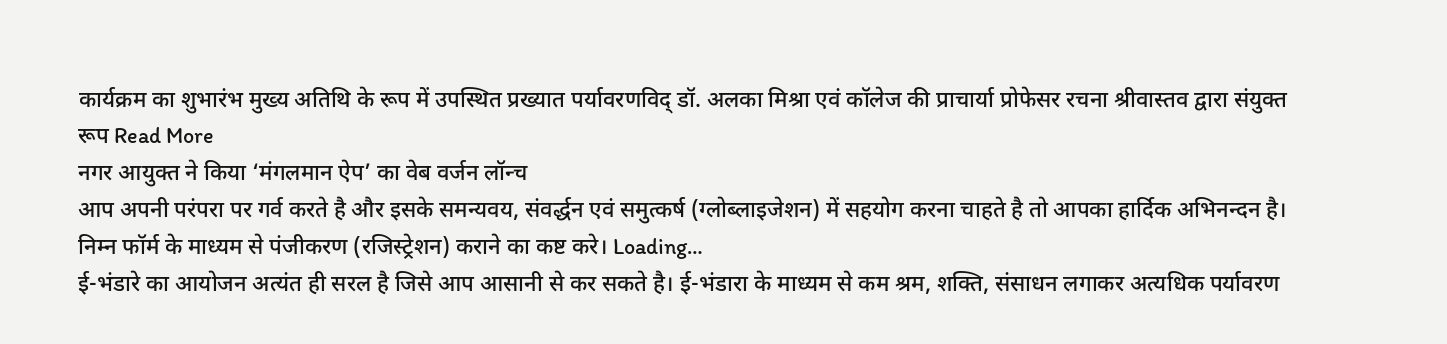कार्यक्रम का शुभारंभ मुख्य अतिथि के रूप में उपस्थित प्रख्यात पर्यावरणविद् डॉ. अलका मिश्रा एवं कॉलेज की प्राचार्या प्रोफेसर रचना श्रीवास्तव द्वारा संयुक्त रूप Read More
नगर आयुक्त ने किया ‘मंगलमान ऐप’ का वेब वर्जन लॉन्च
आप अपनी परंपरा पर गर्व करते है और इसके समन्यवय, संवर्द्धन एवं समुत्कर्ष (ग्लोब्लाइजेशन) में सहयोग करना चाहते है तो आपका हार्दिक अभिनन्दन है। निम्न फॉर्म के माध्यम से पंजीकरण (रजिस्ट्रेशन) कराने का कष्ट करे। Loading…
ई-भंडारे का आयोजन अत्यंत ही सरल है जिसे आप आसानी से कर सकते है। ई-भंडारा के माध्यम से कम श्रम, शक्ति, संसाधन लगाकर अत्यधिक पर्यावरण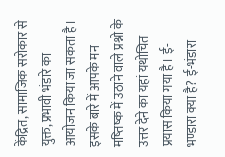केंद्रित, सामाजिक सरोकार से युक्त, प्रभावी भंडारे का आयोजन किया जा सकता है। इसके बारे में आपके मन मष्तिष्क में उठाने वाले प्रश्नो के उत्तर देने का यहां यथोचित प्रयास किया गया है। ई-भण्डारा क्या है? ई-भंडारा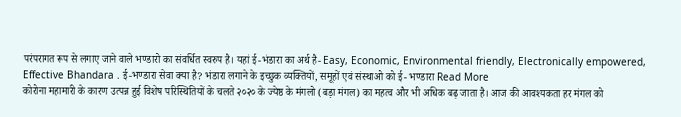परंपरागत रूप से लगाए जाने वाले भण्डारो का संवर्धित स्वरुप है। यहां ई-भंडारा का अर्थ है- Easy, Economic, Environmental friendly, Electronically empowered, Effective Bhandara . ई-भण्डारा सेवा क्या है? भंडारा लगाने के इच्छुक व्यक्तियों, समूहों एवं संस्थाओ को ई- भण्डारा Read More
कोरोना महामारी के कारण उत्पन्न हुई विशेष परिस्थितियों के चलते २०२० के ज्येष्ठ के मंगलो (बड़ा मंगल) का महत्व और भी अधिक बढ़ जाता है। आज की आवश्यकता हर मंगल को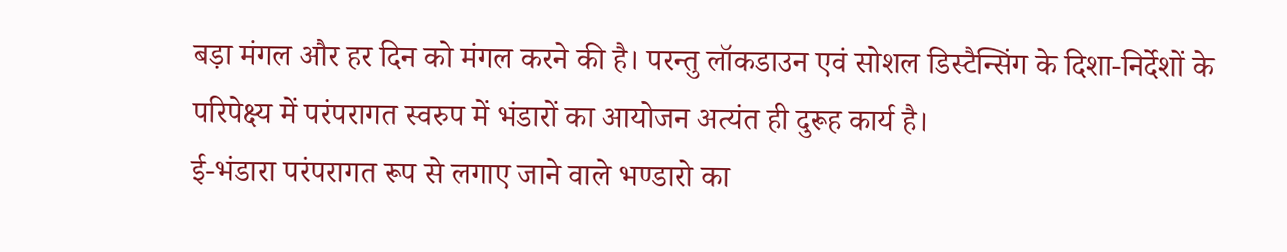बड़ा मंगल और हर दिन को मंगल करने की है। परन्तु लॉकडाउन एवं सोशल डिस्टैन्सिंग के दिशा-निर्देशों के परिपेक्ष्य में परंपरागत स्वरुप में भंडारों का आयोजन अत्यंत ही दुरूह कार्य है।
ई-भंडारा परंपरागत रूप से लगाए जाने वाले भण्डारो का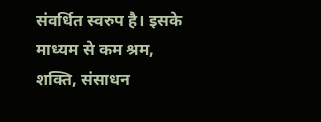संवर्धित स्वरुप है। इसके माध्यम से कम श्रम, शक्ति, संसाधन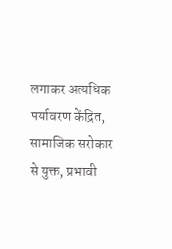लगाकर अत्यधिक पर्यावरण केंद्रित, सामाजिक सरोकार से युक्त, प्रभावी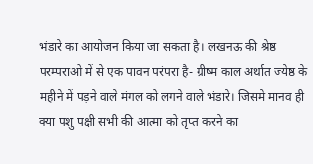भंडारे का आयोजन किया जा सकता है। लखनऊ की श्रेष्ठ परम्पराओ में से एक पावन परंपरा है- ग्रीष्म काल अर्थात ज्येष्ठ के महीने में पड़ने वाले मंगल को लगने वाले भंडारे। जिसमे मानव ही क्या पशु पक्षी सभी की आत्मा को तृप्त करने का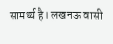सामर्थ्य है। लखनऊ वासी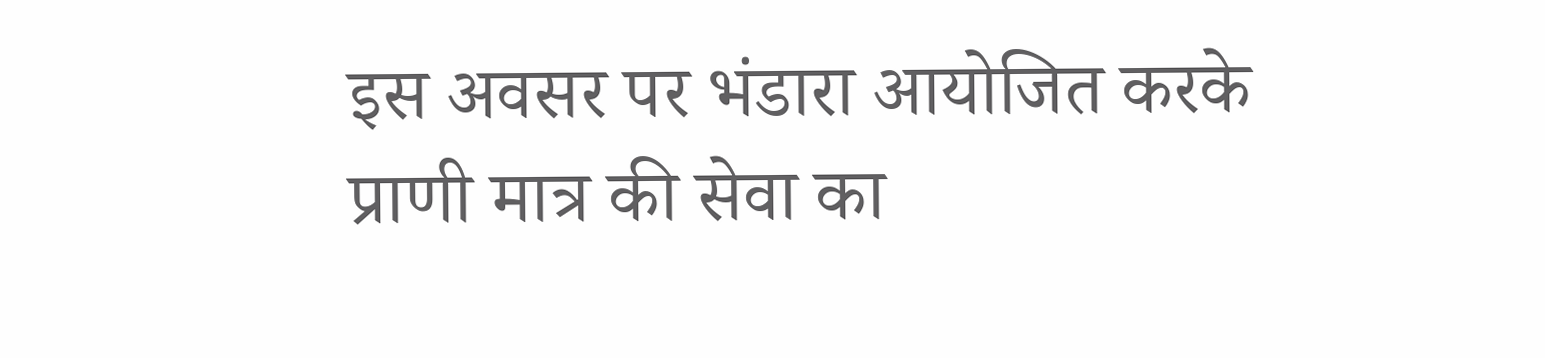इस अवसर पर भंडारा आयोजित करके प्राणी मात्र की सेवा का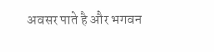अवसर पाते है और भगवन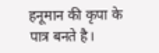हनूमान की कृपा के पात्र बनते है।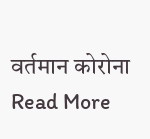वर्तमान कोरोना Read More